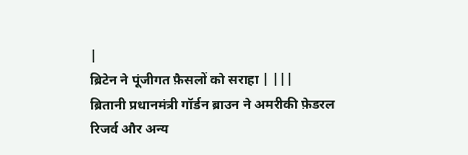|
ब्रिटेन ने पूंजीगत फ़ैसलों को सराहा | |||
ब्रितानी प्रधानमंत्री गॉर्डन ब्राउन ने अमरीकी फ़ेडरल रिजर्व और अन्य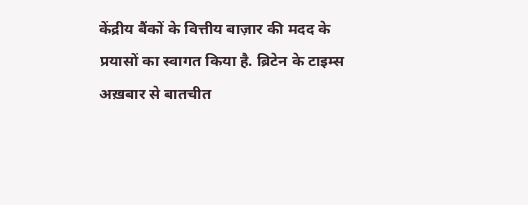केंद्रीय बैंकों के वित्तीय बाज़ार की मदद के प्रयासों का स्वागत किया है. ब्रिटेन के टाइम्स अख़बार से बातचीत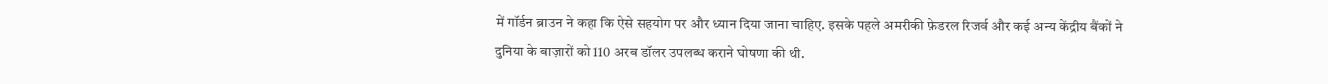में गॉर्डन ब्राउन ने कहा कि ऐसे सहयोग पर और ध्यान दिया जाना चाहिए. इसके पहले अमरीकी फ़ेडरल रिजर्व और कई अन्य केंद्रीय बैंकों ने दुनिया के बाज़ारों को 110 अरब डॉलर उपलब्ध कराने घोषणा की थी.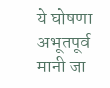ये घोषणा अभूतपूर्व मानी जा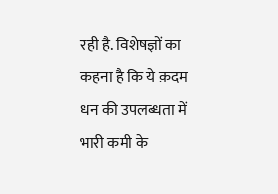रही है. विशेषज्ञों का कहना है कि ये क़दम धन की उपलब्धता में भारी कमी के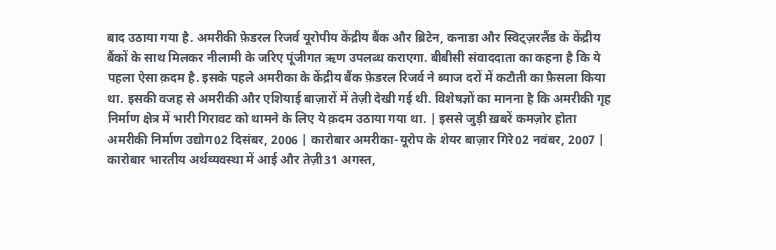बाद उठाया गया है. अमरीकी फ़ेडरल रिजर्व यूरोपीय केंद्रीय बैंक और ब्रिटेन, कनाडा और स्विट्ज़रलैंड के केंद्रीय बैंकों के साथ मिलकर नीलामी के जरिए पूंजीगत ऋण उपलब्ध कराएगा. बीबीसी संवाददाता का कहना है कि ये पहला ऐसा क़दम है. इसके पहले अमरीका के केंद्रीय बैंक फ़ेडरल रिजर्व ने ब्याज दरों में कटौती का फ़ैसला किया था. इसकी वजह से अमरीकी और एशियाई बाज़ारों में तेज़ी देखी गई थी. विशेषज्ञों का मानना है कि अमरीकी गृह निर्माण क्षेत्र में भारी गिरावट को थामने के लिए ये क़दम उठाया गया था. | इससे जुड़ी ख़बरें कमज़ोर होता अमरीकी निर्माण उद्योग02 दिसंबर, 2006 | कारोबार अमरीका-यूरोप के शेयर बाज़ार गिरे02 नवंबर, 2007 | कारोबार भारतीय अर्थव्यवस्था में आई और तेज़ी31 अगस्त,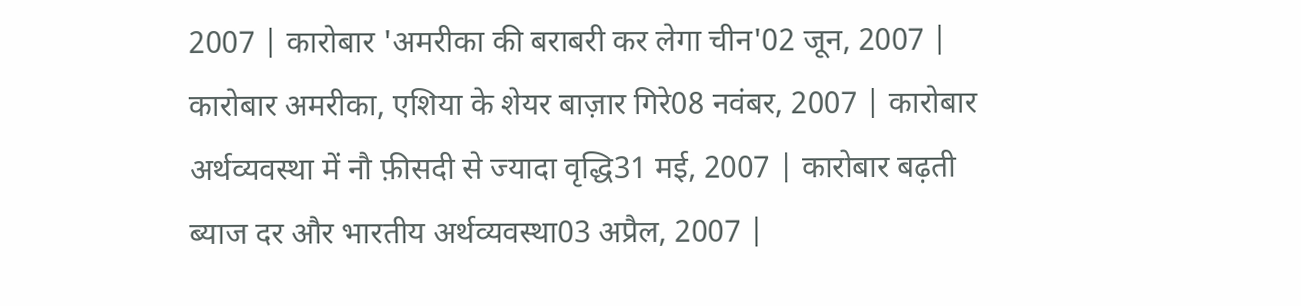2007 | कारोबार 'अमरीका की बराबरी कर लेगा चीन'02 जून, 2007 | कारोबार अमरीका, एशिया के शेयर बाज़ार गिरे08 नवंबर, 2007 | कारोबार अर्थव्यवस्था में नौ फ़ीसदी से ज्यादा वृद्धि31 मई, 2007 | कारोबार बढ़ती ब्याज दर और भारतीय अर्थव्यवस्था03 अप्रैल, 2007 |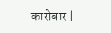कारोबार |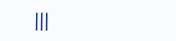|||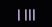| |||